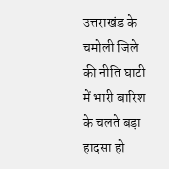उत्तराखंड के चमोली जिले की नीति घाटी में भारी बारिश के चलते बड़ा हादसा हो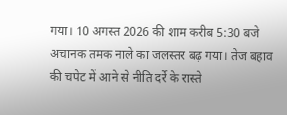गया। 10 अगस्त 2026 की शाम करीब 5:30 बजे अचानक तमक नाले का जलस्तर बढ़ गया। तेज बहाव की चपेट में आने से नीति दर्रे के रास्ते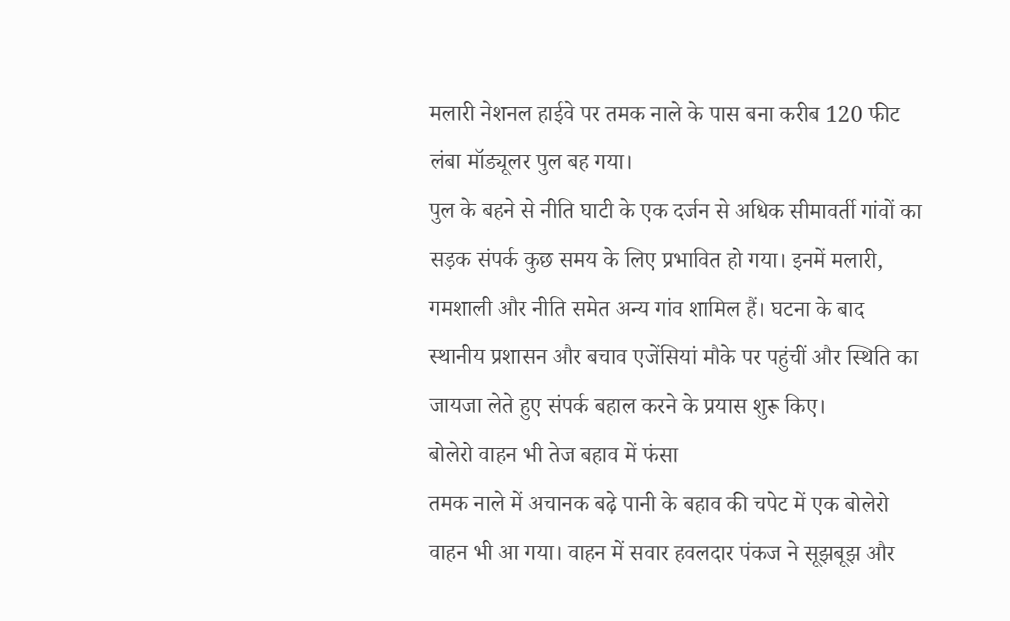मलारी नेशनल हाईवे पर तमक नाले के पास बना करीब 120 फीट लंबा मॉड्यूलर पुल बह गया।
पुल के बहने से नीति घाटी के एक दर्जन से अधिक सीमावर्ती गांवों का सड़क संपर्क कुछ समय के लिए प्रभावित हो गया। इनमें मलारी, गमशाली और नीति समेत अन्य गांव शामिल हैं। घटना के बाद स्थानीय प्रशासन और बचाव एजेंसियां मौके पर पहुंचीं और स्थिति का जायजा लेते हुए संपर्क बहाल करने के प्रयास शुरू किए।
बोलेरो वाहन भी तेज बहाव में फंसा
तमक नाले में अचानक बढ़े पानी के बहाव की चपेट में एक बोलेरो वाहन भी आ गया। वाहन में सवार हवलदार पंकज ने सूझबूझ और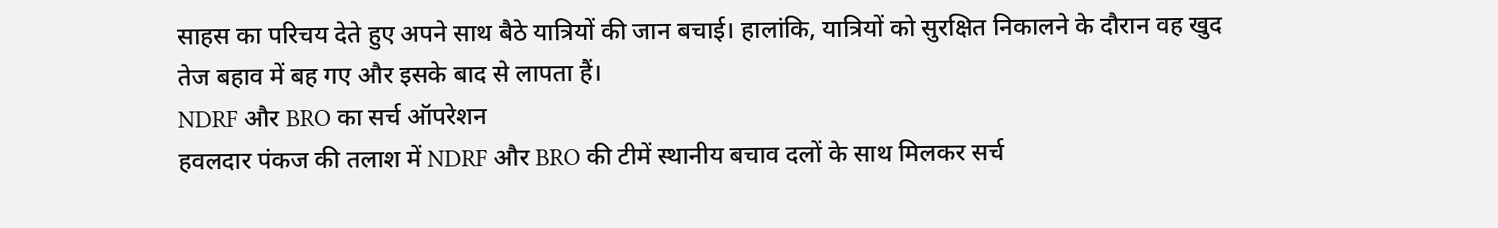साहस का परिचय देते हुए अपने साथ बैठे यात्रियों की जान बचाई। हालांकि, यात्रियों को सुरक्षित निकालने के दौरान वह खुद तेज बहाव में बह गए और इसके बाद से लापता हैं।
NDRF और BRO का सर्च ऑपरेशन
हवलदार पंकज की तलाश में NDRF और BRO की टीमें स्थानीय बचाव दलों के साथ मिलकर सर्च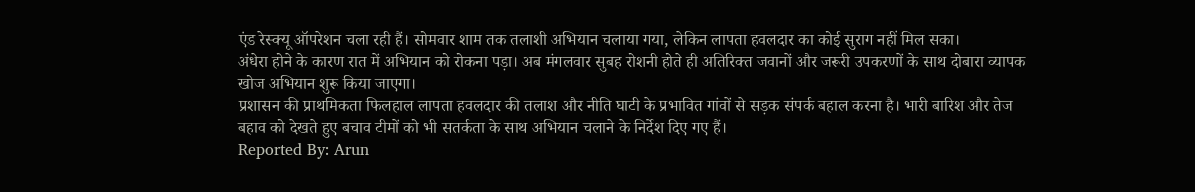एंड रेस्क्यू ऑपरेशन चला रही हैं। सोमवार शाम तक तलाशी अभियान चलाया गया, लेकिन लापता हवलदार का कोई सुराग नहीं मिल सका।
अंधेरा होने के कारण रात में अभियान को रोकना पड़ा। अब मंगलवार सुबह रोशनी होते ही अतिरिक्त जवानों और जरूरी उपकरणों के साथ दोबारा व्यापक खोज अभियान शुरू किया जाएगा।
प्रशासन की प्राथमिकता फिलहाल लापता हवलदार की तलाश और नीति घाटी के प्रभावित गांवों से सड़क संपर्क बहाल करना है। भारी बारिश और तेज बहाव को देखते हुए बचाव टीमों को भी सतर्कता के साथ अभियान चलाने के निर्देश दिए गए हैं।
Reported By: Arun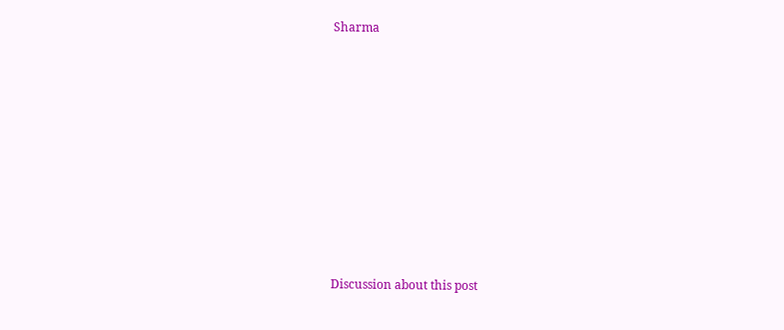Sharma












Discussion about this post